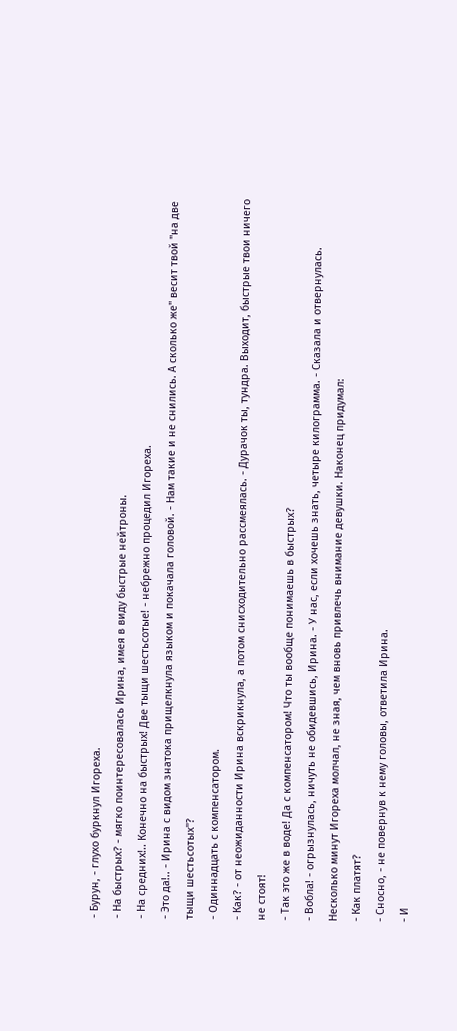- Бурун, - глухо буркнул Игореха.
- На быстрых? - мягко поинтересовалась Ирина, имея в виду быстрые нейтроны.
- На средних!.. Конечно на быстрых! Две тыщи шестьсотые! - небрежно процедил Игореха.
- Это да!.. - Ирина с видом знатока прищелкнула языком и покачала головой. - Нам такие и не снились. А сколько же" весит твой "на две тыщи шестьсотых"?
- Одиннадцать с компенсатором.
- Как? - от неожиданности Ирина вскрикнула, а потом снисходительно рассмеялась. - Дурачок ты, тундра. Выходит, быстрые твои ничего не стоят!
- Так это же в воде! Да с компенсатором! Что ты вообще понимаешь в быстрых?
- Вобла! - огрызнулась, ничуть не обидевшись, Ирина. - У нас, если хочешь знать, четыре килограмма. - Сказала и отвернулась.
Несколько минут Игореха молчал, не зная, чем вновь привлечь внимание девушки. Наконец придумал:
- Как платят?
- Сносно, - не повернув к нему головы, ответила Ирина.
- И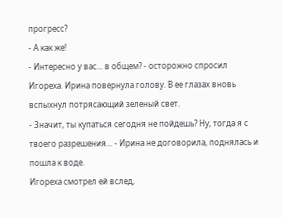прогресс?
- А как же!
- Интересно у вас... в общем? - осторожно спросил Игореха. Ирина повернула голову. В ее глазах вновь вспыхнул потрясающий зеленый свет.
- Значит, ты купаться сегодня не пойдешь? Ну, тогда я с твоего разрешения... - Ирина не договорила, поднялась и пошла к воде.
Игореха смотрел ей вслед,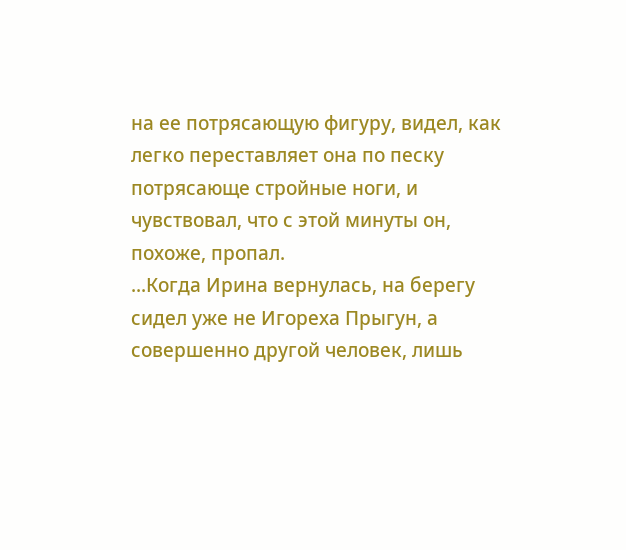на ее потрясающую фигуру, видел, как легко переставляет она по песку потрясающе стройные ноги, и чувствовал, что с этой минуты он, похоже, пропал.
...Когда Ирина вернулась, на берегу сидел уже не Игореха Прыгун, а совершенно другой человек, лишь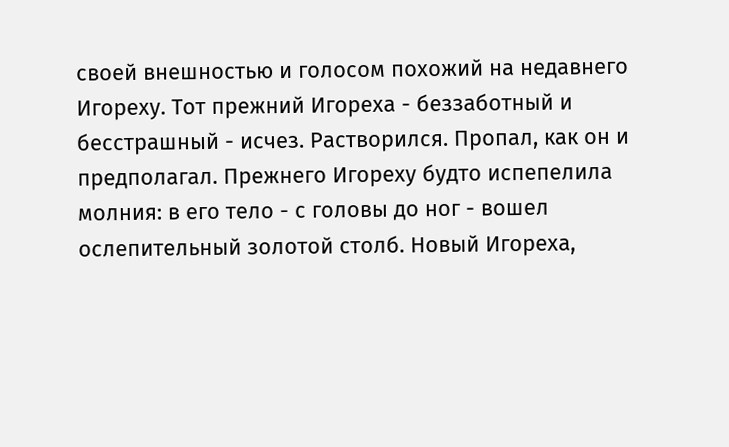своей внешностью и голосом похожий на недавнего Игореху. Тот прежний Игореха - беззаботный и бесстрашный - исчез. Растворился. Пропал, как он и предполагал. Прежнего Игореху будто испепелила молния: в его тело - с головы до ног - вошел ослепительный золотой столб. Новый Игореха,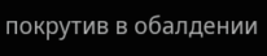покрутив в обалдении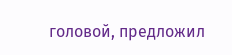головой, предложил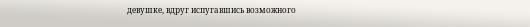девушке, вдруг испугавшись возможного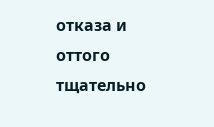отказа и оттого тщательно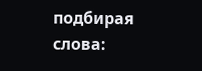подбирая слова: